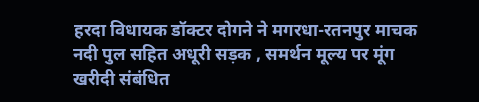हरदा विधायक डॉक्टर दोगने ने मगरधा-रतनपुर माचक नदी पुल सहित अधूरी सड़क , समर्थन मूल्य पर मूंग खरीदी संबंधित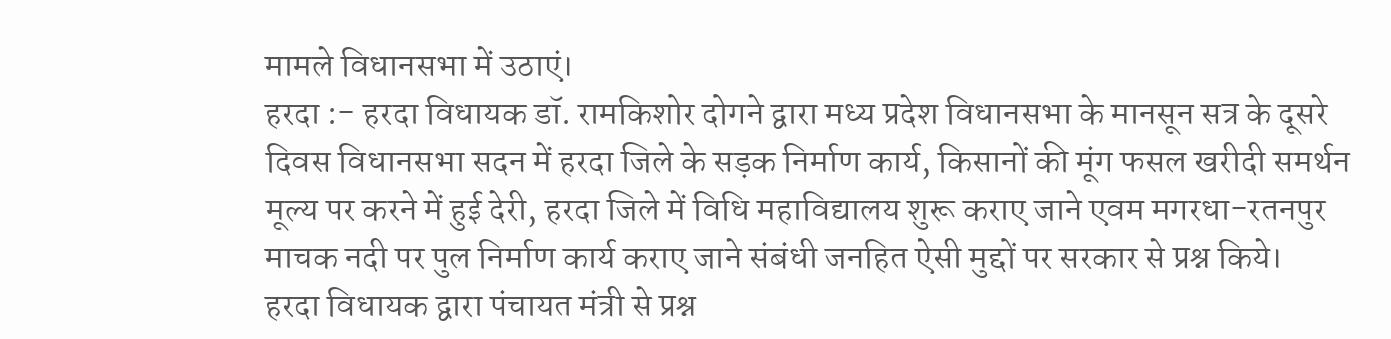मामले विधानसभा में उठाएं।
हरदा :- हरदा विधायक डॉ. रामकिशोर दोगने द्वारा मध्य प्रदेश विधानसभा के मानसून सत्र के दूसरे दिवस विधानसभा सदन में हरदा जिले के सड़क निर्माण कार्य, किसानों की मूंग फसल खरीदी समर्थन मूल्य पर करने में हुई देरी, हरदा जिले में विधि महाविद्यालय शुरू कराए जाने एवम मगरधा-रतनपुर माचक नदी पर पुल निर्माण कार्य कराए जाने संबंधी जनहित ऐसी मुद्दों पर सरकार से प्रश्न किये।
हरदा विधायक द्वारा पंचायत मंत्री से प्रश्न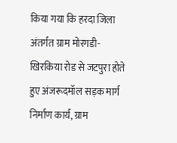किया गया कि हरदा जिला अंतर्गत ग्राम मोरगडी-खिरकिया रोड से जटपुरा होते हुए अंजरूदमॉल सड़क मार्ग निर्माण कार्य, ग्राम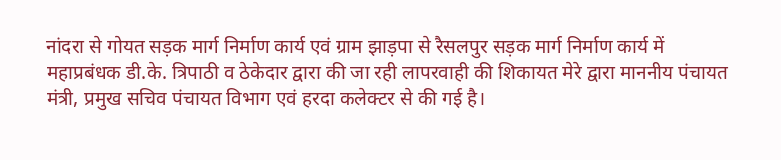नांदरा से गोयत सड़क मार्ग निर्माण कार्य एवं ग्राम झाड़पा से रैसलपुर सड़क मार्ग निर्माण कार्य में महाप्रबंधक डी.के. त्रिपाठी व ठेकेदार द्वारा की जा रही लापरवाही की शिकायत मेरे द्वारा माननीय पंचायत मंत्री, प्रमुख सचिव पंचायत विभाग एवं हरदा कलेक्टर से की गई है।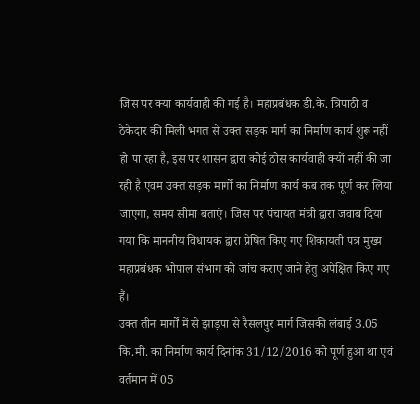जिस पर क्या कार्यवाही की गई है। महाप्रबंधक डी.के. त्रिपाठी व ठेकेदार की मिली भगत से उक्त सड़क मार्ग का निर्माण कार्य शुरू नहीं हो पा रहा है, इस पर शासन द्वारा कोई ठोस कार्यवाही क्यों नहीं की जा रही है एवम उक्त सड़क मार्गो का निर्माण कार्य कब तक पूर्ण कर लिया जाएगा, समय सीमा बताएं। जिस पर पंचायत मंत्री द्वारा जवाब दिया गया कि माननीय विधायक द्वारा प्रेषित किए गए शिकायती पत्र मुख्य महाप्रबंधक भोपाल संभाग को जांच कराए जाने हेतु अपेक्षित किए गए हैं।
उक्त तीन मार्गों में से झाड़पा से रैसलपुर मार्ग जिसकी लंबाई 3.05 कि.मी. का निर्माण कार्य दिनांक 31/12/2016 को पूर्ण हुआ था एवं वर्तमान में 05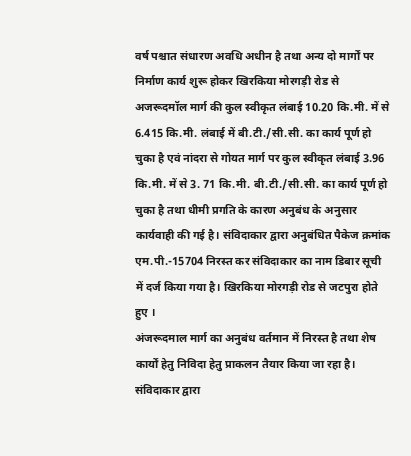वर्ष पश्चात संधारण अवधि अधीन है तथा अन्य दो मार्गों पर निर्माण कार्य शुरू होकर खिरकिया मोरगड़ी रोड से अजरूदमॉल मार्ग की कुल स्वीकृत लंबाई 10.20 कि.मी. में से 6.415 कि.मी. लंबाई में बी.टी./सी.सी. का कार्य पूर्ण हो चुका है एवं नांदरा से गोयत मार्ग पर कुल स्वीकृत लंबाई 3.96 कि.मी. में से 3. 71 कि.मी. बी.टी./सी.सी. का कार्य पूर्ण हो चुका है तथा धीमी प्रगति के कारण अनुबंध के अनुसार कार्यवाही की गई है। संविदाकार द्वारा अनुबंधित पैकेज क्रमांक एम.पी.-15704 निरस्त कर संविदाकार का नाम डिबार सूची में दर्ज किया गया है। खिरकिया मोरगड़ी रोड से जटपुरा होते हुए ।
अंजरूदमाल मार्ग का अनुबंध वर्तमान में निरस्त है तथा शेष कार्यों हेतु निविदा हेतु प्राकलन तैयार किया जा रहा है। संविदाकार द्वारा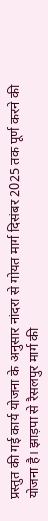प्रस्तुत की गई कार्य योजना के अनुसार नांदरा से गोयत मार्ग दिसंबर 2025 तक पूर्ण करने की योजना है। झाड़पा से रैसलपुर मार्ग की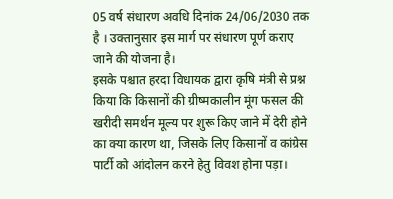05 वर्ष संधारण अवधि दिनांक 24/06/2030 तक है । उक्तानुसार इस मार्ग पर संधारण पूर्ण कराए जाने की योजना है।
इसके पश्चात हरदा विधायक द्वारा कृषि मंत्री से प्रश्न किया कि किसानों की ग्रीष्मकालीन मूंग फसल की खरीदी समर्थन मूल्य पर शुरू किए जाने में देरी होने का क्या कारण था, जिसके लिए किसानों व कांग्रेस पार्टी को आंदोलन करने हेतु विवश होना पड़ा।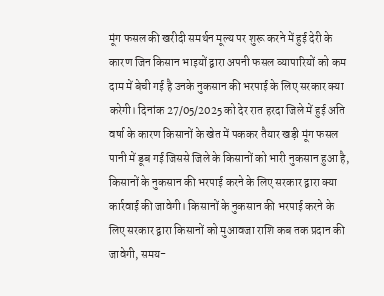मूंग फसल की खरीदी समर्थन मूल्य पर शुरू करने में हुई देरी के कारण जिन किसान भाइयों द्वारा अपनी फसल व्यापारियों को कम दाम में बेची गई है उनके नुकसान की भरपाई के लिए सरकार क्या करेगी। दिनांक 27/05/2025 को देर रात हरदा जिले में हुई अति वर्षा के कारण किसानों के खेत में पककर तैयार खड़ी मूंग फसल पानी में डूब गई जिससे जिले के किसानों को भारी नुकसान हुआ है, किसानों के नुकसान की भरपाई करने के लिए सरकार द्वारा क्या कार्रवाई की जावेगी। किसानों के नुकसान की भरपाई करने के लिए सरकार द्वारा किसानों को मुआवजा राशि कब तक प्रदान की जावेगी, समय-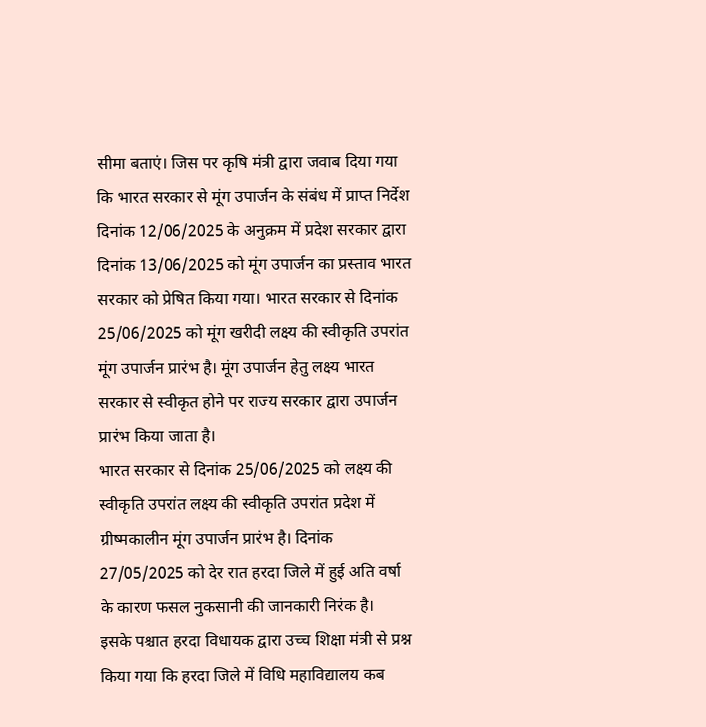सीमा बताएं। जिस पर कृषि मंत्री द्वारा जवाब दिया गया कि भारत सरकार से मूंग उपार्जन के संबंध में प्राप्त निर्देश दिनांक 12/06/2025 के अनुक्रम में प्रदेश सरकार द्वारा दिनांक 13/06/2025 को मूंग उपार्जन का प्रस्ताव भारत सरकार को प्रेषित किया गया। भारत सरकार से दिनांक 25/06/2025 को मूंग खरीदी लक्ष्य की स्वीकृति उपरांत मूंग उपार्जन प्रारंभ है। मूंग उपार्जन हेतु लक्ष्य भारत सरकार से स्वीकृत होने पर राज्य सरकार द्वारा उपार्जन प्रारंभ किया जाता है।
भारत सरकार से दिनांक 25/06/2025 को लक्ष्य की स्वीकृति उपरांत लक्ष्य की स्वीकृति उपरांत प्रदेश में ग्रीष्मकालीन मूंग उपार्जन प्रारंभ है। दिनांक 27/05/2025 को देर रात हरदा जिले में हुई अति वर्षा के कारण फसल नुकसानी की जानकारी निरंक है।
इसके पश्चात हरदा विधायक द्वारा उच्च शिक्षा मंत्री से प्रश्न किया गया कि हरदा जिले में विधि महाविद्यालय कब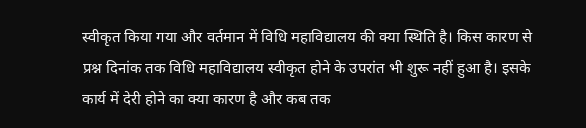स्वीकृत किया गया और वर्तमान में विधि महाविद्यालय की क्या स्थिति है। किस कारण से प्रश्न दिनांक तक विधि महाविद्यालय स्वीकृत होने के उपरांत भी शुरू नहीं हुआ है। इसके कार्य में देरी होने का क्या कारण है और कब तक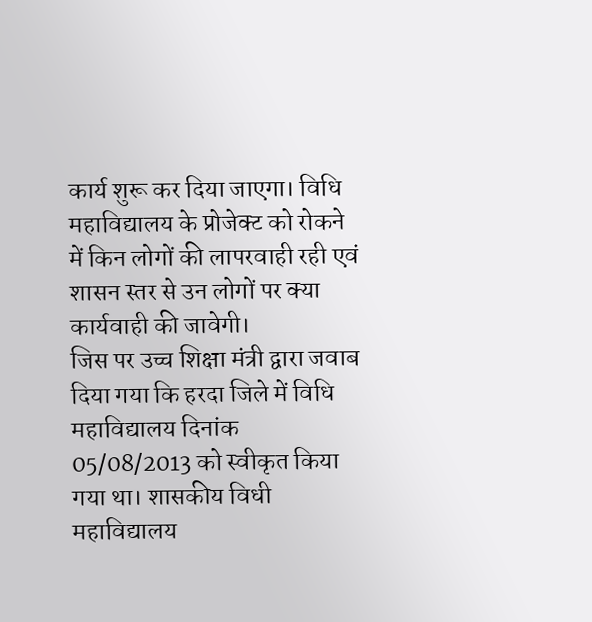कार्य शुरू कर दिया जाएगा। विधि महाविद्यालय के प्रोजेक्ट को रोकने में किन लोगों की लापरवाही रही एवं शासन स्तर से उन लोगों पर क्या कार्यवाही की जावेगी।
जिस पर उच्च शिक्षा मंत्री द्वारा जवाब दिया गया कि हरदा जिले में विधि महाविद्यालय दिनांक 05/08/2013 को स्वीकृत किया गया था। शासकीय विधी महाविद्यालय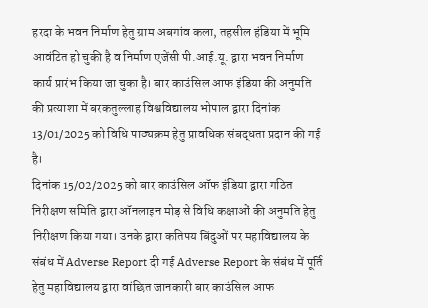हरदा के भवन निर्माण हेतु ग्राम अबगांव कला, तहसील हंडिया में भूमि आवंटित हो चुकी है व निर्माण एजेंसी पी.आई.यू. द्वारा भवन निर्माण कार्य प्रारंभ किया जा चुका है। बार काउंसिल आफ इंडिया की अनुमति की प्रत्याशा में बरकतुल्लाह विश्वविद्यालय भोपाल द्वारा दिनांक 13/01/2025 को विधि पाठ्यक्रम हेतु प्रावधिक संबद्धता प्रदान की गई है।
दिनांक 15/02/2025 को बार काउंसिल ऑफ इंडिया द्वारा गठित निरीक्षण समिति द्वारा ऑनलाइन मोड़ से विधि कक्षाओं की अनुमति हेतु निरीक्षण किया गया। उनके द्वारा कतिपय बिंदुओं पर महाविद्यालय के संबंध में Adverse Report दी गई Adverse Report के संबंध में पूर्ति हेतु महाविद्यालय द्वारा वांछित जानकारी बार काउंसिल आफ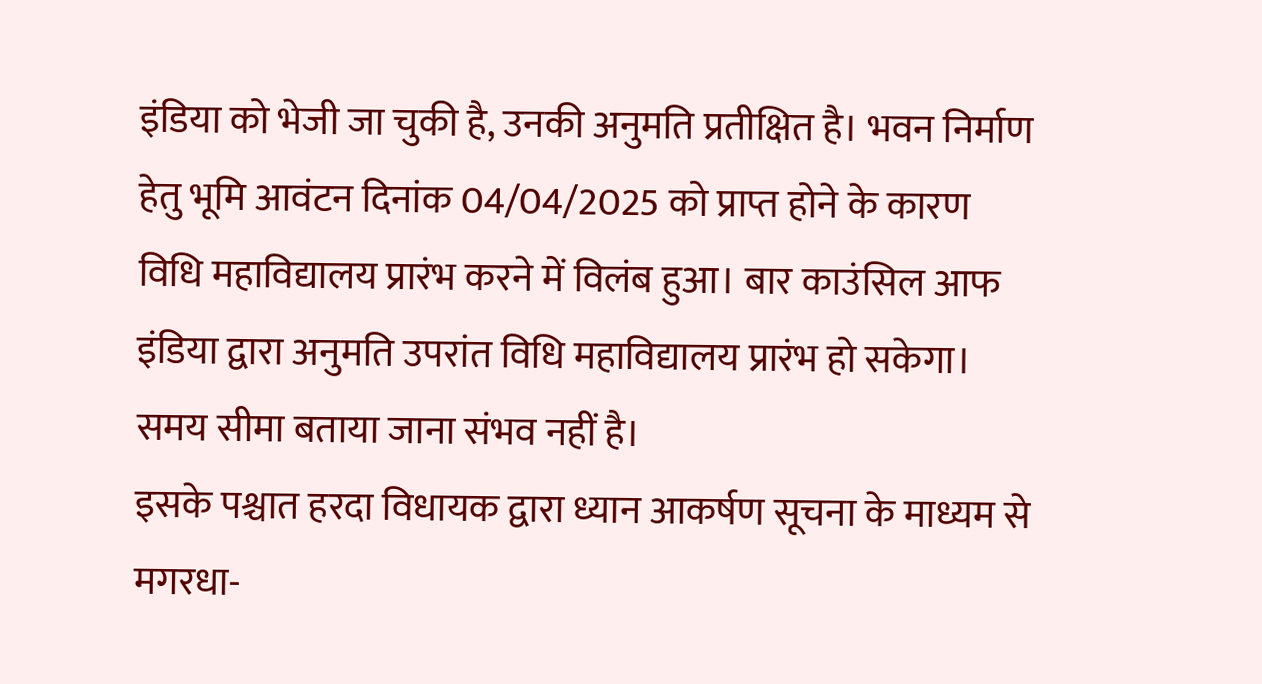इंडिया को भेजी जा चुकी है, उनकी अनुमति प्रतीक्षित है। भवन निर्माण हेतु भूमि आवंटन दिनांक 04/04/2025 को प्राप्त होने के कारण विधि महाविद्यालय प्रारंभ करने में विलंब हुआ। बार काउंसिल आफ इंडिया द्वारा अनुमति उपरांत विधि महाविद्यालय प्रारंभ हो सकेगा। समय सीमा बताया जाना संभव नहीं है।
इसके पश्चात हरदा विधायक द्वारा ध्यान आकर्षण सूचना के माध्यम से मगरधा-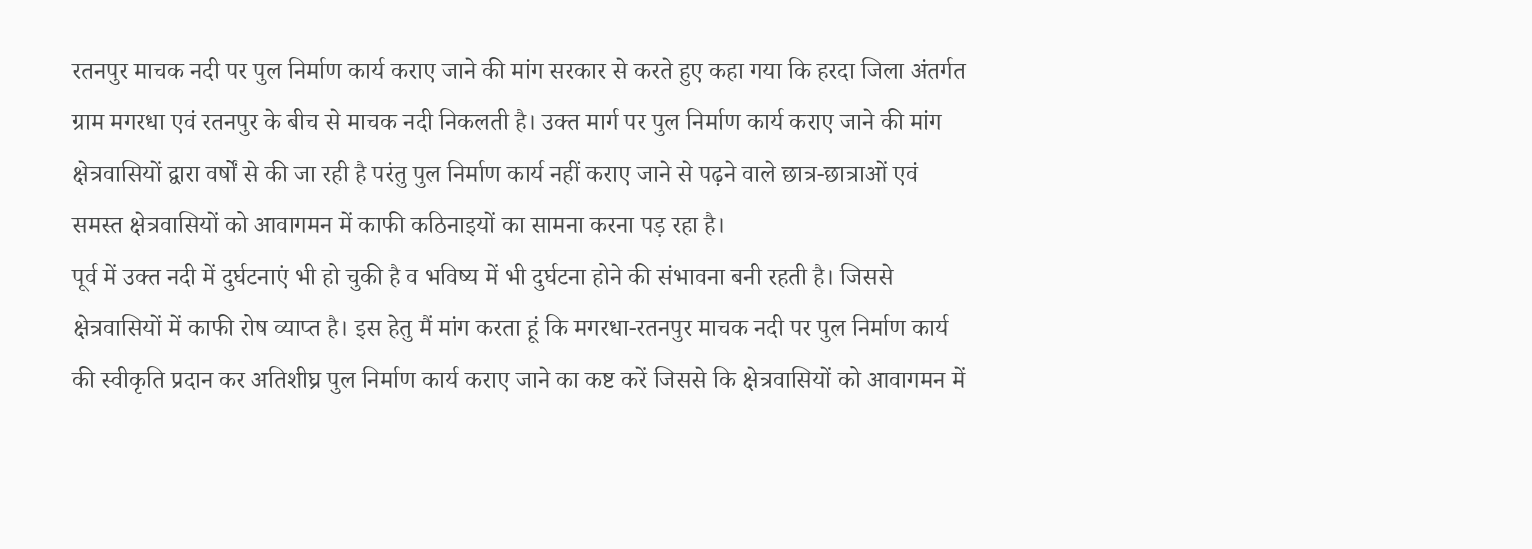रतनपुर माचक नदी पर पुल निर्माण कार्य कराए जाने की मांग सरकार से करते हुए कहा गया कि हरदा जिला अंतर्गत ग्राम मगरधा एवं रतनपुर के बीच से माचक नदी निकलती है। उक्त मार्ग पर पुल निर्माण कार्य कराए जाने की मांग क्षेत्रवासियों द्वारा वर्षों से की जा रही है परंतु पुल निर्माण कार्य नहीं कराए जाने से पढ़ने वाले छात्र-छात्राओं एवं समस्त क्षेत्रवासियों को आवागमन में काफी कठिनाइयों का सामना करना पड़ रहा है।
पूर्व में उक्त नदी में दुर्घटनाएं भी हो चुकी है व भविष्य में भी दुर्घटना होने की संभावना बनी रहती है। जिससे क्षेत्रवासियों में काफी रोष व्याप्त है। इस हेतु मैं मांग करता हूं कि मगरधा-रतनपुर माचक नदी पर पुल निर्माण कार्य की स्वीकृति प्रदान कर अतिशीघ्र पुल निर्माण कार्य कराए जाने का कष्ट करें जिससे कि क्षेत्रवासियों को आवागमन में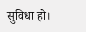सुविधा हो।